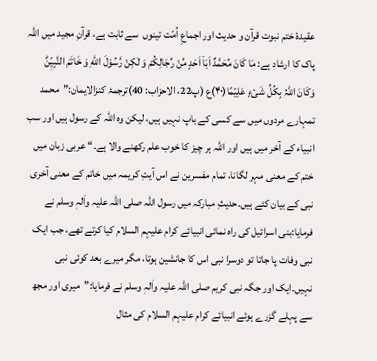عقیدۂ ختم نبوت قرآن و حدیث اور اجماعِ اُمّت تینوں  سے ثابت ہے، قرآنِ مجید میں اللہ پاک کا ارشاد ہے: مَا كَانَ مُحَمَّدٌ اَبَاۤ اَحَدٍ مِّنْ رِّجَالِكُمْ وَ لٰكِنْ رَّسُوْلَ اللّٰهِ وَ خَاتَمَ النَّبِیّٖنَؕ وَکَانَ اللّٰہُ بِکُلِّ شَیۡءٍ عَلِیۡمًا(۴۰)ع (پ22، الاحزاب: 40)ترجمۂ کنزالایمان:”محمد تمہارے مردوں میں سے کسی کے باپ نہیں ہیں، لیکن وہ اللہ کے رسول ہیں اور سب انبیاء کے آخر میں ہیں اور اللہ ہر چیز کا خوب علم رکھنے والا ہے۔“ عربی زبان میں ختم کے معنی مہر لگانا، تمام مفسرین نے اس آیتِ کریمہ میں خاتم کے معنی آخری نبی کے بیان کئے ہیں۔حدیثِ مبارکہ میں رسول اللہ صلی اللہ علیہ واٰلہٖ وسلم نے فرمایا:بنی اسرائیل کی راہ نمائی انبیائے کرام علیہم السلام کیا کرتے تھے، جب ایک نبی وفات پا جاتا تو دوسرا نبی اس کا جانشین ہوتا، مگر میرے بعد کوئی نبی نہیں۔ایک اور جگہ نبی کریم صلی اللہ علیہ واٰلہٖ وسلم نے فرمایا:”میری اور مجھ سے پہلے گزرے ہوئے انبیائے کرام علیہم السلام کی مثال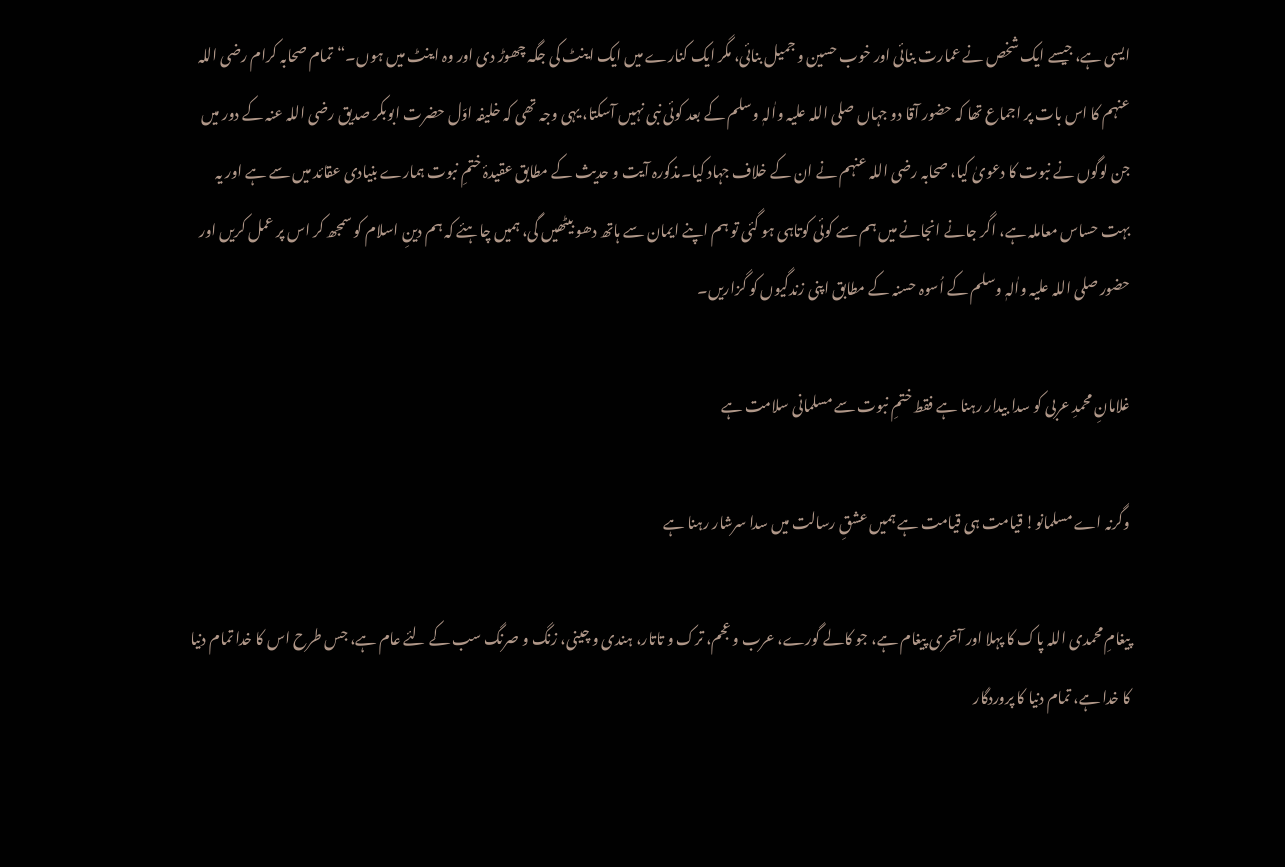ایسی ہے، جیسے ایک شخص نے عمارت بنائی اور خوب حسین و جمیل بنائی، مگر ایک کنارے میں ایک اینٹ کی جگہ چھوڑ دی اور وہ اینٹ میں ہوں۔“تمام صحابہ کرام رضی اللہ عنہم کا اس بات پر اجماع تھا کہ حضور آقا دو جہاں صلی اللہ علیہ واٰلہٖ وسلم کے بعد کوئی نبی نہیں آسکتا، یہی وجہ تھی کہ خلیفہ اوّل حضرت ابوبکر صدیق رضی اللہ عنہ کے دور میں جن لوگوں نے نبوت کا دعویٰ کیا، صحابہ رضی اللہ عنہم نے ان کے خلاف جہاد کیا۔مذکورہ آیت و حدیث کے مطابق عقیدۂ ختمِ نبوت ہمارے بنیادی عقائد میں سے ہے اور یہ بہت حساس معاملہ ہے، اگر جانے انجانے میں ہم سے کوئی کوتاہی ہو گئی تو ہم اپنے ایمان سے ہاتھ دھو بیٹھیں گی، ہمیں چاہئے کہ ہم دینِ اسلام کو سمجھ کر اس پر عمل کریں اور حضور صلی اللہ علیہ واٰلہٖ وسلم کے اُسوہ حسنہ کے مطابق اپنی زندگیوں کو گزاریں۔

غلامانِ محمدِ عربی کو سدا بیدار رہنا ہے فقط ختمِ نبوت سے مسلمانی سلامت ہے

وگرنہ اے مسلمانو! قیامت ہی قیامت ہے ہمیں عشقِ رسالت میں سدا سرشار رہنا ہے

پیغامِ محمدی اللہ پاک کا پہلا اور آخری پیغام ہے، جو کالے گورے، عرب و عجم، ترک و تاتار، ہندی و چینی، زنگ و صرنگ سب کے لئے عام ہے، جس طرح اس کا خدا تمام دنیا کا خدا ہے، تمام دنیا کا پروردگار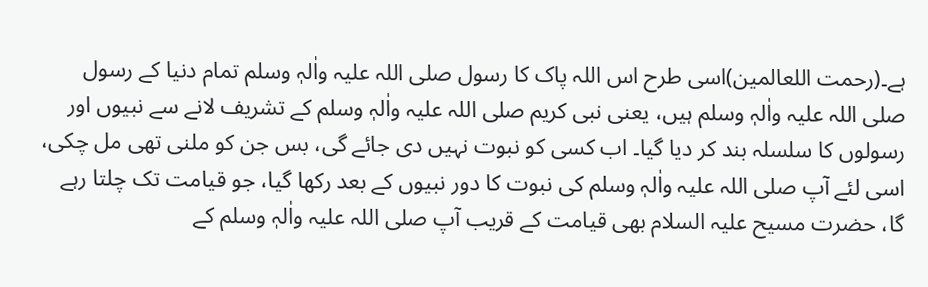ہے۔(رحمت اللعالمین)اسی طرح اس اللہ پاک کا رسول صلی اللہ علیہ واٰلہٖ وسلم تمام دنیا کے رسول صلی اللہ علیہ واٰلہٖ وسلم ہیں، یعنی نبی کریم صلی اللہ علیہ واٰلہٖ وسلم کے تشریف لانے سے نبیوں اور رسولوں کا سلسلہ بند کر دیا گیا۔ اب کسی کو نبوت نہیں دی جائے گی، بس جن کو ملنی تھی مل چکی، اسی لئے آپ صلی اللہ علیہ واٰلہٖ وسلم کی نبوت کا دور نبیوں کے بعد رکھا گیا، جو قیامت تک چلتا رہے گا، حضرت مسیح علیہ السلام بھی قیامت کے قریب آپ صلی اللہ علیہ واٰلہٖ وسلم کے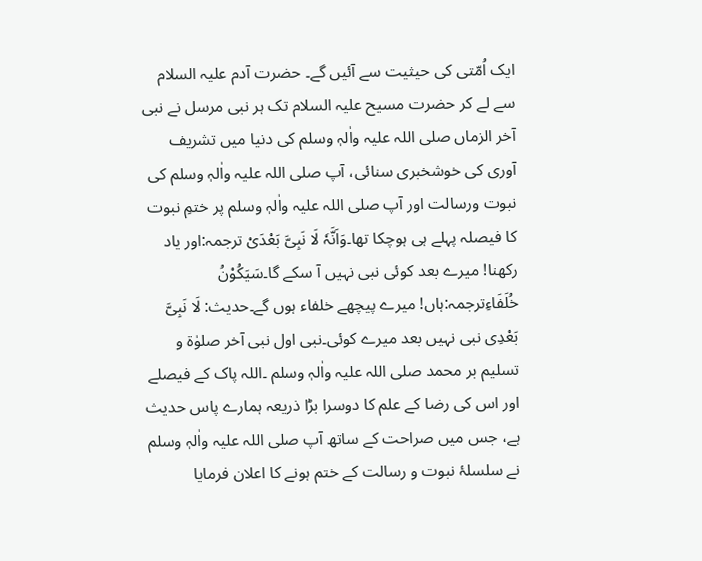ایک اُمّتی کی حیثیت سے آئیں گے۔ حضرت آدم علیہ السلام سے لے کر حضرت مسیح علیہ السلام تک ہر نبی مرسل نے نبی آخر الزماں صلی اللہ علیہ واٰلہٖ وسلم کی دنیا میں تشریف آوری کی خوشخبری سنائی، آپ صلی اللہ علیہ واٰلہٖ وسلم کی نبوت ورسالت اور آپ صلی اللہ علیہ واٰلہٖ وسلم پر ختمِ نبوت کا فیصلہ پہلے ہی ہوچکا تھا۔وَاَنَّہٗ لَا نَبِیَّ بَعْدَیْ ترجمہ:اور یاد رکھنا! میرے بعد کوئی نبی نہیں آ سکے گا۔سَیَکُوْنُ خُلَفَاءِترجمہ:ہاں! میرے پیچھے خلفاء ہوں گے۔حدیث: لَا نَبِیَّ بَعْدِی نبی نہیں بعد میرے کوئی۔نبی اول نبی آخر صلوٰۃ و تسلیم بر محمد صلی اللہ علیہ واٰلہٖ وسلم ۔اللہ پاک کے فیصلے اور اس کی رضا کے علم کا دوسرا بڑا ذریعہ ہمارے پاس حدیث ہے، جس میں صراحت کے ساتھ آپ صلی اللہ علیہ واٰلہٖ وسلم نے سلسلۂ نبوت و رسالت کے ختم ہونے کا اعلان فرمایا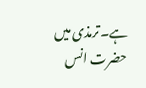ہے۔ترمذی میں حضرت انس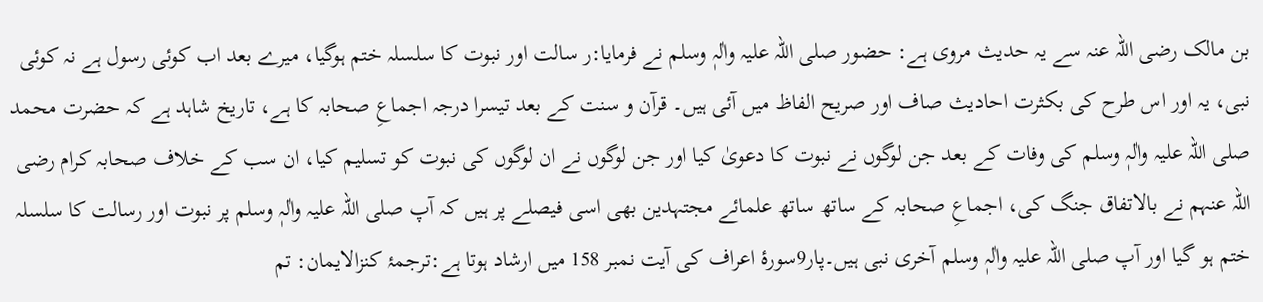بن مالک رضی اللہ عنہ سے یہ حدیث مروی ہے: حضور صلی اللہ علیہ واٰلہٖ وسلم نے فرمایا:ر سالت اور نبوت کا سلسلہ ختم ہوگیا، میرے بعد اب کوئی رسول ہے نہ کوئی نبی، یہ اور اس طرح کی بکثرت احادیث صاف اور صریح الفاظ میں آئی ہیں۔ قرآن و سنت کے بعد تیسرا درجہ اجماعِ صحابہ کا ہے، تاریخ شاہد ہے کہ حضرت محمد صلی اللہ علیہ واٰلہٖ وسلم کی وفات کے بعد جن لوگوں نے نبوت کا دعویٰ کیا اور جن لوگوں نے ان لوگوں کی نبوت کو تسلیم کیا، ان سب کے خلاف صحابہ کرام رضی اللہ عنہم نے بالاتفاق جنگ کی، اجماعِ صحابہ کے ساتھ ساتھ علمائے مجتہدین بھی اسی فیصلے پر ہیں کہ آپ صلی اللہ علیہ واٰلہٖ وسلم پر نبوت اور رسالت کا سلسلہ ختم ہو گیا اور آپ صلی اللہ علیہ واٰلہٖ وسلم آخری نبی ہیں۔پار9سورۂ اعراف کی آیت نمبر 158 میں ارشاد ہوتا ہے:ترجمۂ کنزالایمان: تم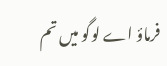فرماؤ اے لوگو میں تم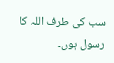سب کی طرف اللہ کا رسول ہوں۔